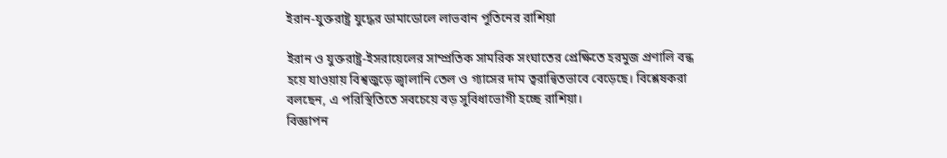ইরান-যুক্তরাষ্ট্র যুদ্ধের ডামাডোলে লাভবান পুতিনের রাশিয়া

ইরান ও যুক্তরাষ্ট্র-ইসরায়েলের সাম্প্রতিক সামরিক সংঘাতের প্রেক্ষিতে হরমুজ প্রণালি বন্ধ হয়ে যাওয়ায় বিশ্বজুড়ে জ্বালানি তেল ও গ্যাসের দাম ত্বরান্বিতভাবে বেড়েছে। বিশ্লেষকরা বলছেন, এ পরিস্থিতিতে সবচেয়ে বড় সুবিধাভোগী হচ্ছে রাশিয়া।
বিজ্ঞাপন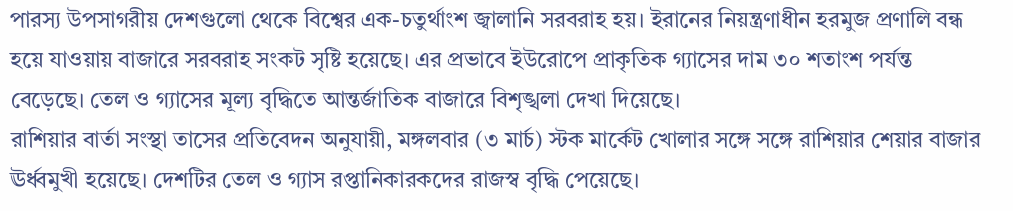পারস্য উপসাগরীয় দেশগুলো থেকে বিশ্বের এক-চতুর্থাংশ জ্বালানি সরবরাহ হয়। ইরানের নিয়ন্ত্রণাধীন হরমুজ প্রণালি বন্ধ হয়ে যাওয়ায় বাজারে সরবরাহ সংকট সৃষ্টি হয়েছে। এর প্রভাবে ইউরোপে প্রাকৃতিক গ্যাসের দাম ৩০ শতাংশ পর্যন্ত বেড়েছে। তেল ও গ্যাসের মূল্য বৃদ্ধিতে আন্তর্জাতিক বাজারে বিশৃঙ্খলা দেখা দিয়েছে।
রাশিয়ার বার্তা সংস্থা তাসের প্রতিবেদন অনুযায়ী, মঙ্গলবার (৩ মার্চ) স্টক মার্কেট খোলার সঙ্গে সঙ্গে রাশিয়ার শেয়ার বাজার ঊর্ধ্বমুখী হয়েছে। দেশটির তেল ও গ্যাস রপ্তানিকারকদের রাজস্ব বৃদ্ধি পেয়েছে।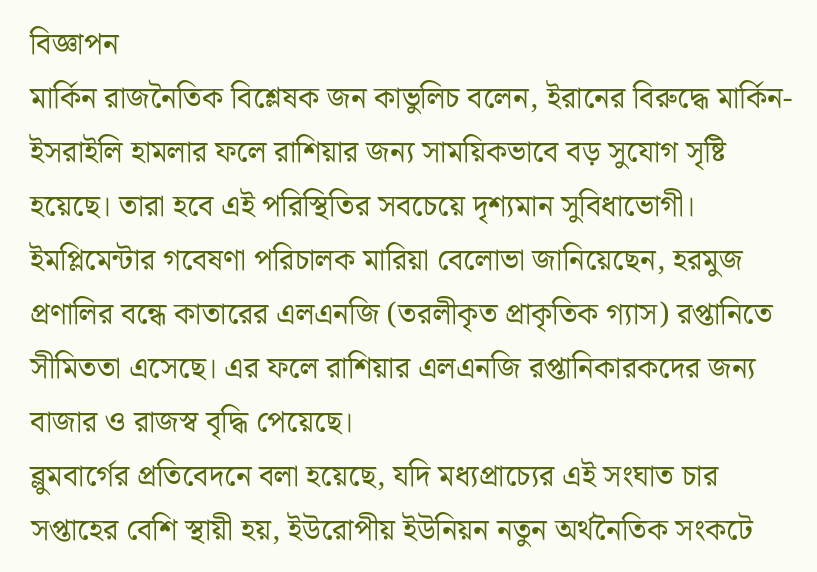বিজ্ঞাপন
মার্কিন রাজনৈতিক বিশ্লেষক জন কাভুলিচ বলেন, ইরানের বিরুদ্ধে মার্কিন-ইসরাইলি হামলার ফলে রাশিয়ার জন্য সাময়িকভাবে বড় সুযোগ সৃষ্টি হয়েছে। তারা হবে এই পরিস্থিতির সবচেয়ে দৃশ্যমান সুবিধাভোগী।
ইমপ্লিমেন্টার গবেষণা পরিচালক মারিয়া বেলোভা জানিয়েছেন, হরমুজ প্রণালির বন্ধে কাতারের এলএনজি (তরলীকৃত প্রাকৃতিক গ্যাস) রপ্তানিতে সীমিততা এসেছে। এর ফলে রাশিয়ার এলএনজি রপ্তানিকারকদের জন্য বাজার ও রাজস্ব বৃদ্ধি পেয়েছে।
ব্লুমবার্গের প্রতিবেদনে বলা হয়েছে, যদি মধ্যপ্রাচ্যের এই সংঘাত চার সপ্তাহের বেশি স্থায়ী হয়, ইউরোপীয় ইউনিয়ন নতুন অর্থনৈতিক সংকটে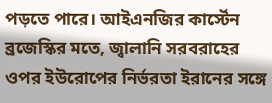পড়তে পারে। আইএনজির কার্স্টেন ব্রজেস্কির মতে, জ্বালানি সরবরাহের ওপর ইউরোপের নির্ভরতা ইরানের সঙ্গে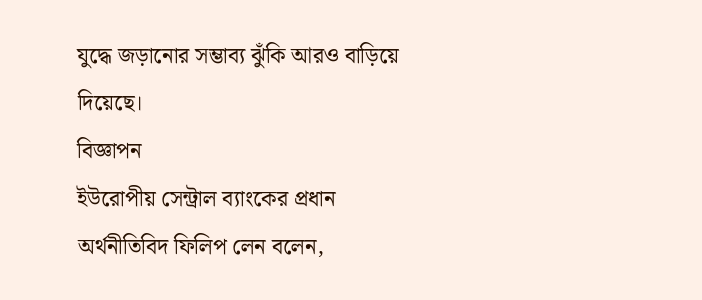যুদ্ধে জড়ানোর সম্ভাব্য ঝুঁকি আরও বাড়িয়ে দিয়েছে।
বিজ্ঞাপন
ইউরোপীয় সেন্ট্রাল ব্যাংকের প্রধান অর্থনীতিবিদ ফিলিপ লেন বলেন,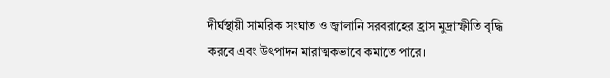দীর্ঘস্থায়ী সামরিক সংঘাত ও জ্বালানি সরবরাহের হ্রাস মুদ্রাস্ফীতি বৃদ্ধি করবে এবং উৎপাদন মারাত্মকভাবে কমাতে পারে।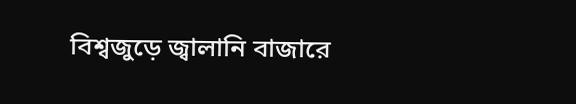বিশ্বজুড়ে জ্বালানি বাজারে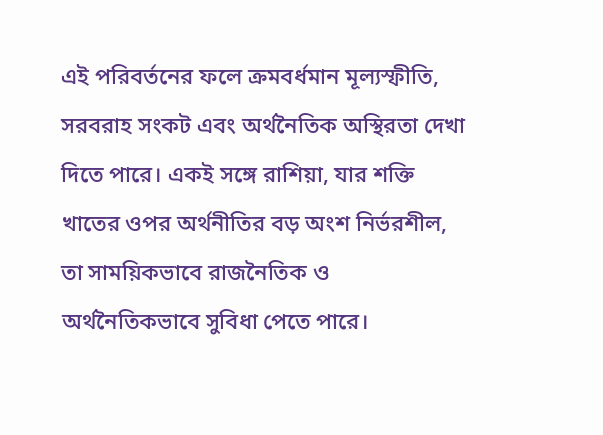এই পরিবর্তনের ফলে ক্রমবর্ধমান মূল্যস্ফীতি, সরবরাহ সংকট এবং অর্থনৈতিক অস্থিরতা দেখা দিতে পারে। একই সঙ্গে রাশিয়া, যার শক্তি খাতের ওপর অর্থনীতির বড় অংশ নির্ভরশীল, তা সাময়িকভাবে রাজনৈতিক ও অর্থনৈতিকভাবে সুবিধা পেতে পারে।